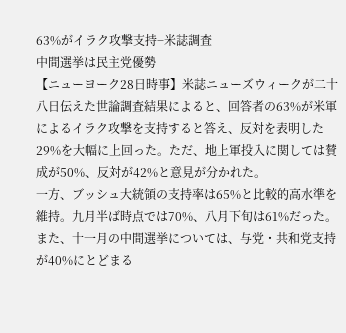63%がイラク攻撃支持−米誌調査
中間選挙は民主党優勢
【ニューヨーク28日時事】米誌ニューズウィークが二十八日伝えた世論調査結果によると、回答者の63%が米軍によるイラク攻撃を支持すると答え、反対を表明した29%を大幅に上回った。ただ、地上軍投入に関しては賛成が50%、反対が42%と意見が分かれた。
一方、ブッシュ大統領の支持率は65%と比較的高水準を維持。九月半ば時点では70%、八月下旬は61%だった。
また、十一月の中間選挙については、与党・共和党支持が40%にとどまる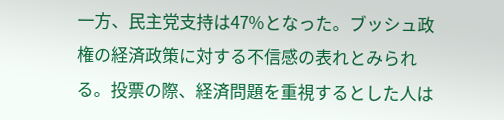一方、民主党支持は47%となった。ブッシュ政権の経済政策に対する不信感の表れとみられる。投票の際、経済問題を重視するとした人は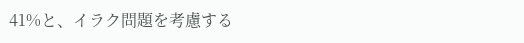41%と、イラク問題を考慮する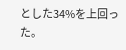とした34%を上回った。